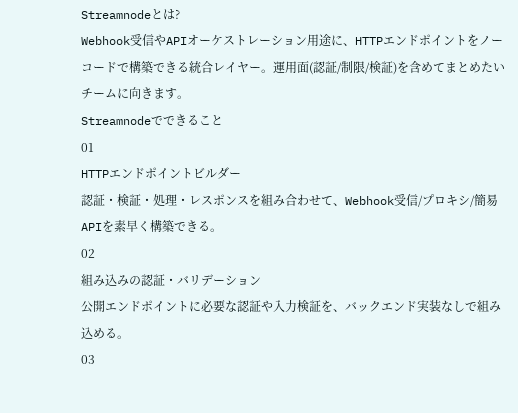Streamnodeとは?
Webhook受信やAPIオーケストレーション用途に、HTTPエンドポイントをノーコードで構築できる統合レイヤー。運用面(認証/制限/検証)を含めてまとめたいチームに向きます。
Streamnodeでできること
01
HTTPエンドポイントビルダー
認証・検証・処理・レスポンスを組み合わせて、Webhook受信/プロキシ/簡易APIを素早く構築できる。
02
組み込みの認証・バリデーション
公開エンドポイントに必要な認証や入力検証を、バックエンド実装なしで組み込める。
03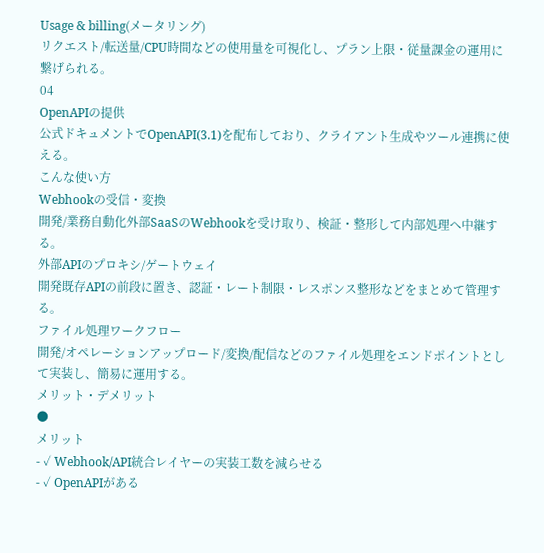Usage & billing(メータリング)
リクエスト/転送量/CPU時間などの使用量を可視化し、プラン上限・従量課金の運用に繋げられる。
04
OpenAPIの提供
公式ドキュメントでOpenAPI(3.1)を配布しており、クライアント生成やツール連携に使える。
こんな使い方
Webhookの受信・変換
開発/業務自動化外部SaaSのWebhookを受け取り、検証・整形して内部処理へ中継する。
外部APIのプロキシ/ゲートウェイ
開発既存APIの前段に置き、認証・レート制限・レスポンス整形などをまとめて管理する。
ファイル処理ワークフロー
開発/オペレーションアップロード/変換/配信などのファイル処理をエンドポイントとして実装し、簡易に運用する。
メリット・デメリット
●
メリット
- ✓ Webhook/API統合レイヤーの実装工数を減らせる
- ✓ OpenAPIがある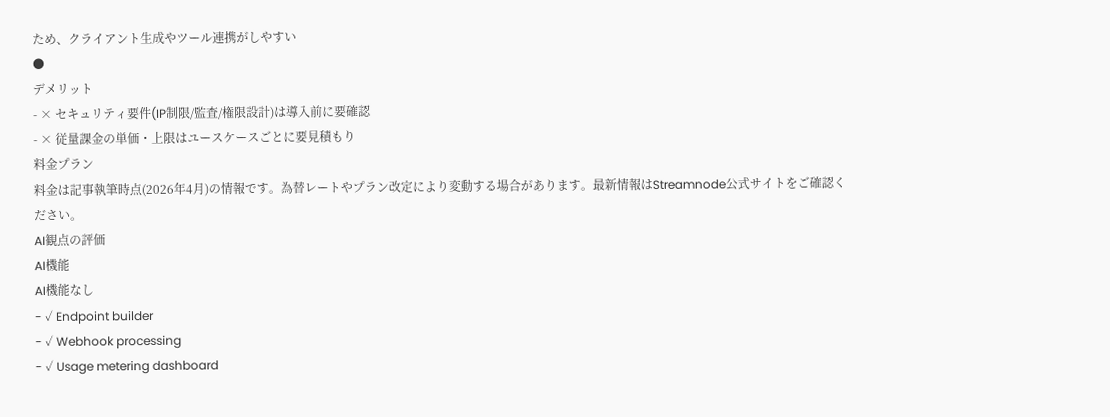ため、クライアント生成やツール連携がしやすい
●
デメリット
- × セキュリティ要件(IP制限/監査/権限設計)は導入前に要確認
- × 従量課金の単価・上限はユースケースごとに要見積もり
料金プラン
料金は記事執筆時点(2026年4月)の情報です。為替レートやプラン改定により変動する場合があります。最新情報はStreamnode公式サイトをご確認ください。
AI観点の評価
AI機能
AI機能なし
- ✓ Endpoint builder
- ✓ Webhook processing
- ✓ Usage metering dashboard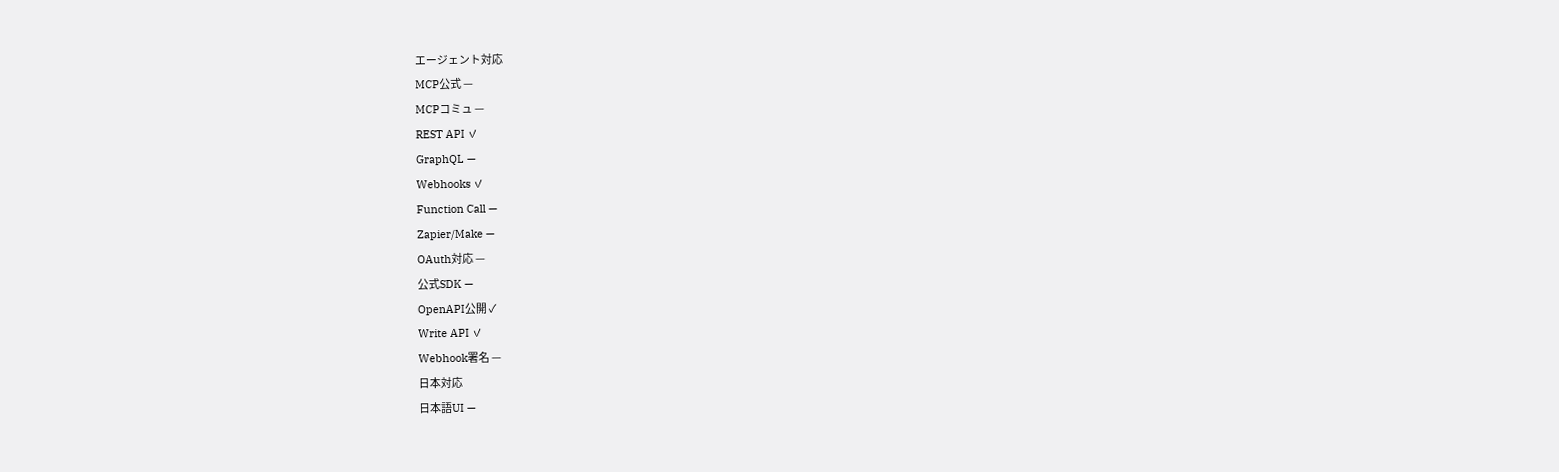エージェント対応
MCP公式 —
MCPコミュ —
REST API ✓
GraphQL —
Webhooks ✓
Function Call —
Zapier/Make —
OAuth対応 —
公式SDK —
OpenAPI公開 ✓
Write API ✓
Webhook署名 —
日本対応
日本語UI —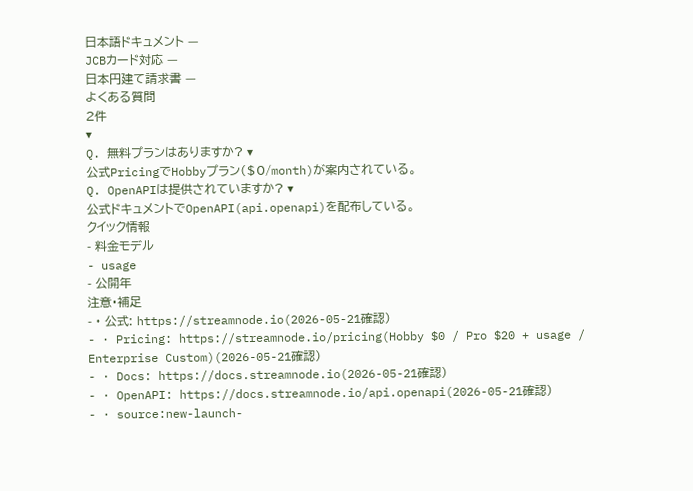日本語ドキュメント —
JCBカード対応 —
日本円建て請求書 —
よくある質問
2件
▾
Q. 無料プランはありますか? ▾
公式PricingでHobbyプラン($0/month)が案内されている。
Q. OpenAPIは提供されていますか? ▾
公式ドキュメントでOpenAPI(api.openapi)を配布している。
クイック情報
- 料金モデル
- usage
- 公開年
注意・補足
- · 公式: https://streamnode.io(2026-05-21確認)
- · Pricing: https://streamnode.io/pricing(Hobby $0 / Pro $20 + usage / Enterprise Custom)(2026-05-21確認)
- · Docs: https://docs.streamnode.io(2026-05-21確認)
- · OpenAPI: https://docs.streamnode.io/api.openapi(2026-05-21確認)
- · source:new-launch-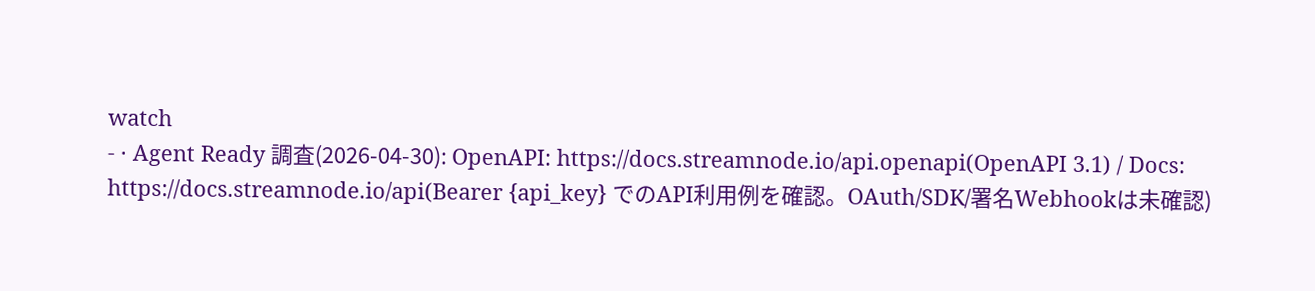watch
- · Agent Ready 調査(2026-04-30): OpenAPI: https://docs.streamnode.io/api.openapi(OpenAPI 3.1) / Docs: https://docs.streamnode.io/api(Bearer {api_key} でのAPI利用例を確認。OAuth/SDK/署名Webhookは未確認)